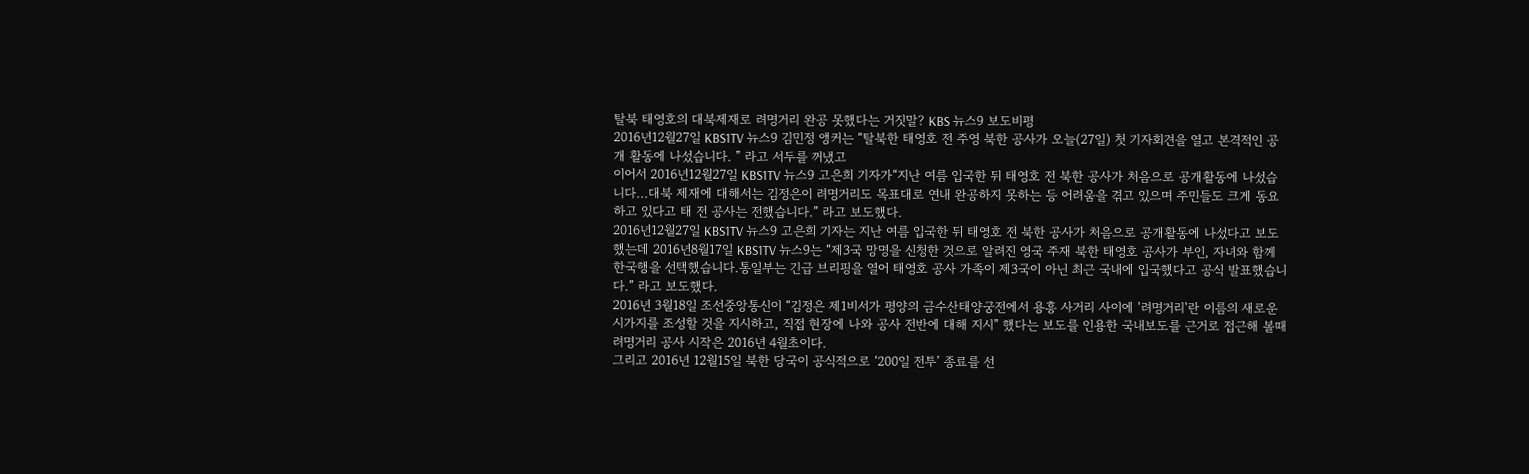탈북 태영호의 대북제재로 려명거리 완공 못했다는 거짓말? KBS 뉴스9 보도비평
2016년12월27일 KBS1TV 뉴스9 김민정 앵커는 “탈북한 태영호 전 주영 북한 공사가 오늘(27일) 첫 기자회견을 열고 본격적인 공개 활동에 나섰습니다. ” 라고 서두를 꺼냈고
이어서 2016년12월27일 KBS1TV 뉴스9 고은희 기자가“지난 여름 입국한 뒤 태영호 전 북한 공사가 처음으로 공개활동에 나섰습니다...대북 제재에 대해서는 김정은이 려명거리도 목표대로 연내 완공하지 못하는 등 어려움을 겪고 있으며 주민들도 크게 동요하고 있다고 태 전 공사는 전했습니다.” 라고 보도했다.
2016년12월27일 KBS1TV 뉴스9 고은희 기자는 지난 여름 입국한 뒤 태영호 전 북한 공사가 처음으로 공개활동에 나섰다고 보도했는데 2016년8월17일 KBS1TV 뉴스9는 “제3국 망명을 신청한 것으로 알려진 영국 주재 북한 태영호 공사가 부인, 자녀와 함께 한국행을 선택했습니다.통일부는 긴급 브리핑을 열어 태영호 공사 가족이 제3국이 아닌 최근 국내에 입국했다고 공식 발표했습니다.” 라고 보도했다.
2016년 3월18일 조선중앙통신이 “김정은 제1비서가 평양의 금수산태양궁전에서 용흥 사거리 사이에 '려명거리'란 이름의 새로운 시가지를 조성할 것을 지시하고, 직접 현장에 나와 공사 전반에 대해 지시” 했다는 보도를 인용한 국내보도를 근거로 접근해 볼때 려명거리 공사 시작은 2016년 4월초이다.
그리고 2016년 12월15일 북한 당국이 공식적으로 ‘200일 전투’ 종료를 선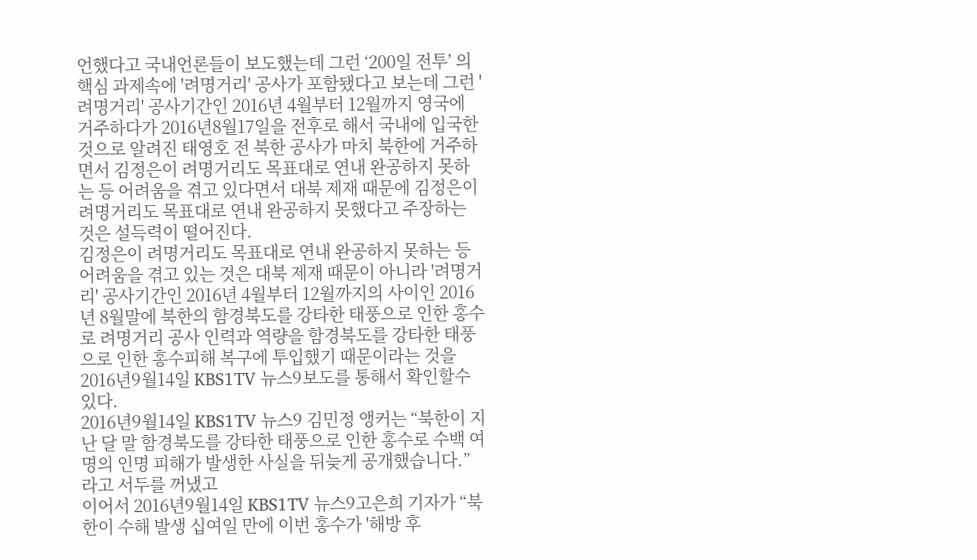언했다고 국내언론들이 보도했는데 그런 ‘200일 전투’ 의 핵심 과제속에 '려명거리' 공사가 포함됐다고 보는데 그런 '려명거리' 공사기간인 2016년 4월부터 12월까지 영국에 거주하다가 2016년8월17일을 전후로 해서 국내에 입국한 것으로 알려진 태영호 전 북한 공사가 마치 북한에 거주하면서 김정은이 려명거리도 목표대로 연내 완공하지 못하는 등 어려움을 겪고 있다면서 대북 제재 때문에 김정은이 려명거리도 목표대로 연내 완공하지 못했다고 주장하는 것은 설득력이 떨어진다.
김정은이 려명거리도 목표대로 연내 완공하지 못하는 등 어려움을 겪고 있는 것은 대북 제재 때문이 아니라 '려명거리' 공사기간인 2016년 4월부터 12월까지의 사이인 2016년 8월말에 북한의 함경북도를 강타한 태풍으로 인한 홍수로 려명거리 공사 인력과 역량을 함경북도를 강타한 태풍으로 인한 홍수피해 복구에 투입했기 때문이라는 것을 2016년9월14일 KBS1TV 뉴스9보도를 통해서 확인할수 있다.
2016년9월14일 KBS1TV 뉴스9 김민정 앵커는 “북한이 지난 달 말 함경북도를 강타한 태풍으로 인한 홍수로 수백 여명의 인명 피해가 발생한 사실을 뒤늦게 공개했습니다.” 라고 서두를 꺼냈고
이어서 2016년9월14일 KBS1TV 뉴스9고은희 기자가 “북한이 수해 발생 십여일 만에 이번 홍수가 '해방 후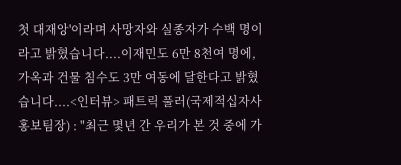첫 대재앙'이라며 사망자와 실종자가 수백 명이라고 밝혔습니다....이재민도 6만 8천여 명에, 가옥과 건물 침수도 3만 여동에 달한다고 밝혔습니다....<인터뷰> 패트릭 풀러(국제적십자사 홍보팀장) : "최근 몇년 간 우리가 본 것 중에 가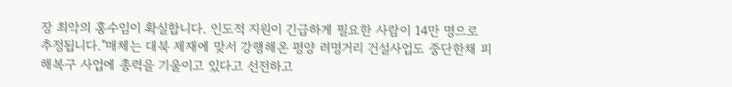장 최악의 홍수임이 확실합니다. 인도적 지원이 긴급하게 필요한 사람이 14만 명으로 추정됩니다."매체는 대북 제재에 맞서 강행해온 평양 려명거리 건설사업도 중단한채 피해복구 사업에 총력을 기울이고 있다고 선전하고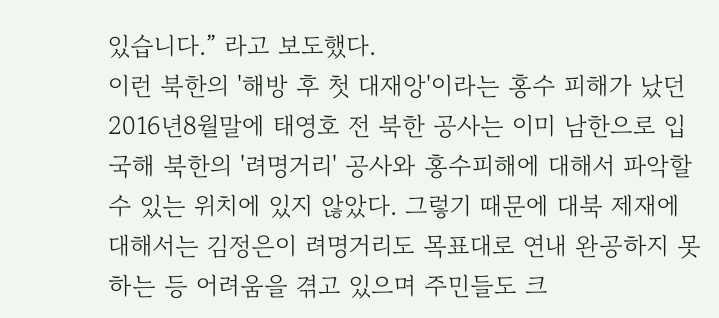있습니다.” 라고 보도했다.
이런 북한의 '해방 후 첫 대재앙'이라는 홍수 피해가 났던 2016년8월말에 태영호 전 북한 공사는 이미 남한으로 입국해 북한의 '려명거리' 공사와 홍수피해에 대해서 파악할수 있는 위치에 있지 않았다. 그렇기 때문에 대북 제재에 대해서는 김정은이 려명거리도 목표대로 연내 완공하지 못하는 등 어려움을 겪고 있으며 주민들도 크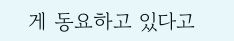게 동요하고 있다고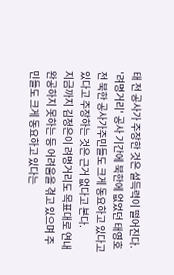태 전 공사가 주장한 것은 설득력이 떨어진다. '려명거리' 공사 기간에 북한에 없었던 태영호 전 북한 공사가주민들도 크게 동요하고 있다고 있다고 주장하는 것은 근거 없다고 본다.
지금까지 김정은이 려명거리도 목표대로 연내 완공하지 못하는 등 어려움을 겪고 있으며 주민들도 크게 동요하고 있다는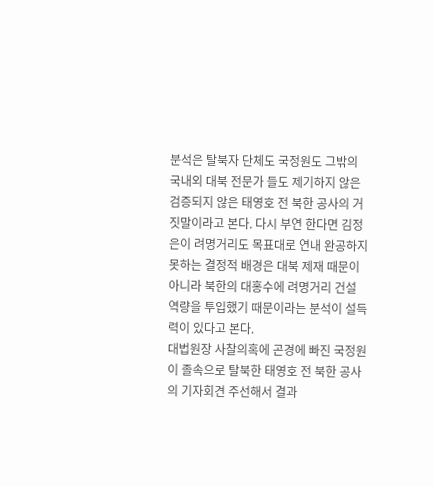분석은 탈북자 단체도 국정원도 그밖의 국내외 대북 전문가 들도 제기하지 않은 검증되지 않은 태영호 전 북한 공사의 거짓말이라고 본다. 다시 부연 한다면 김정은이 려명거리도 목표대로 연내 완공하지 못하는 결정적 배경은 대북 제재 때문이 아니라 북한의 대홍수에 려명거리 건설 역량을 투입했기 때문이라는 분석이 설득력이 있다고 본다.
대법원장 사찰의혹에 곤경에 빠진 국정원이 졸속으로 탈북한 태영호 전 북한 공사의 기자회견 주선해서 결과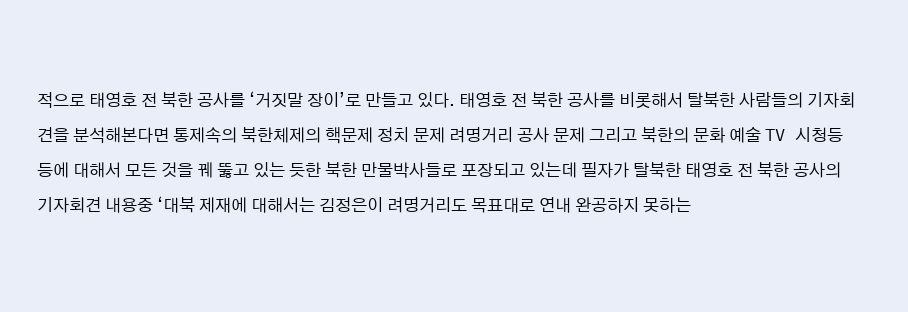적으로 태영호 전 북한 공사를 ‘거짓말 장이’로 만들고 있다. 태영호 전 북한 공사를 비롯해서 탈북한 사람들의 기자회견을 분석해본다면 통제속의 북한체제의 핵문제 정치 문제 려명거리 공사 문제 그리고 북한의 문화 예술 TV 시청등등에 대해서 모든 것을 꿰 뚫고 있는 듯한 북한 만물박사들로 포장되고 있는데 필자가 탈북한 태영호 전 북한 공사의 기자회견 내용중 ‘대북 제재에 대해서는 김정은이 려명거리도 목표대로 연내 완공하지 못하는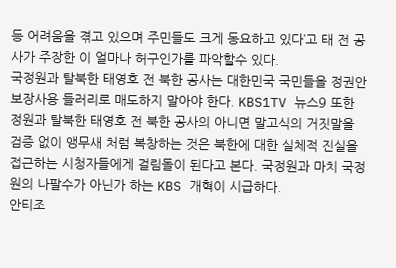등 어려움을 겪고 있으며 주민들도 크게 동요하고 있다’고 태 전 공사가 주장한 이 얼마나 허구인가를 파악할수 있다.
국정원과 탈북한 태영호 전 북한 공사는 대한민국 국민들을 정권안보장사용 들러리로 매도하지 말아야 한다. KBS1TV 뉴스9 또한 정원과 탈북한 태영호 전 북한 공사의 아니면 말고식의 거짓말을 검증 없이 앵무새 처럼 복창하는 것은 북한에 대한 실체적 진실을 접근하는 시청자들에게 걸림돌이 된다고 본다. 국정원과 마치 국정원의 나팔수가 아닌가 하는 KBS 개혁이 시급하다.
안티조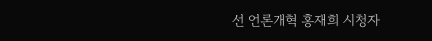선 언론개혁 홍재희 시청자